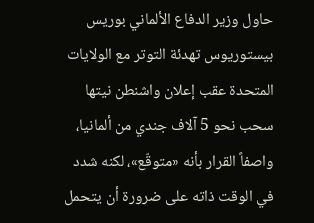حاول وزير الدفاع الألماني بوريس بيستوريوس تهدئة التوتر مع الولايات المتحدة عقب إعلان واشنطن نيتها سحب نحو 5 آلاف جندي من ألمانيا، واصفاً القرار بأنه «متوقّع»، لكنه شدد في الوقت ذاته على ضرورة أن يتحمل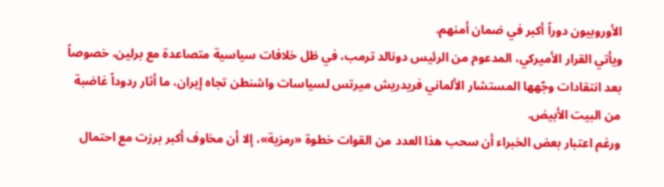الأوروبيون دوراً أكبر في ضمان أمنهم.
ويأتي القرار الأميركي، المدعوم من الرئيس دونالد ترمب، في ظل خلافات سياسية متصاعدة مع برلين، خصوصاً بعد انتقادات وجّهها المستشار الألماني فريدريش ميرتس لسياسات واشنطن تجاه إيران، ما أثار ردوداً غاضبة من البيت الأبيض.
ورغم اعتبار بعض الخبراء أن سحب هذا العدد من القوات خطوة «رمزية»، إلا أن مخاوف أكبر برزت مع احتمال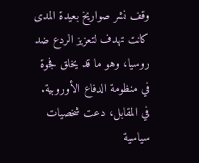وقف نشر صواريخ بعيدة المدى كانت تهدف لتعزيز الردع ضد روسيا، وهو ما قد يخلق فجوة في منظومة الدفاع الأوروبية.
في المقابل، دعت شخصيات سياسية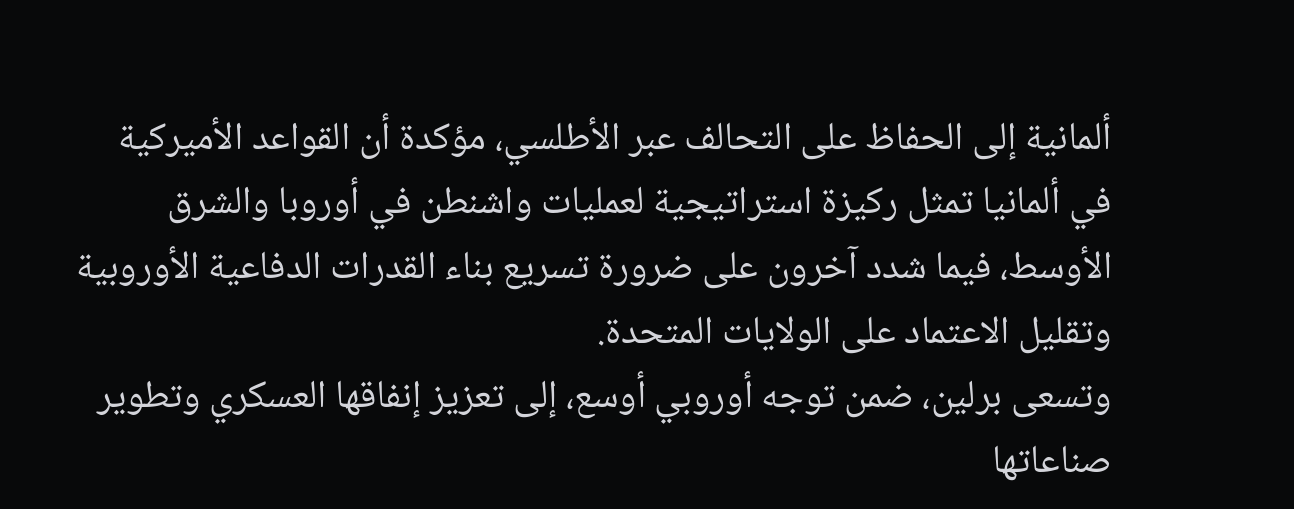ألمانية إلى الحفاظ على التحالف عبر الأطلسي، مؤكدة أن القواعد الأميركية في ألمانيا تمثل ركيزة استراتيجية لعمليات واشنطن في أوروبا والشرق الأوسط، فيما شدد آخرون على ضرورة تسريع بناء القدرات الدفاعية الأوروبية وتقليل الاعتماد على الولايات المتحدة.
وتسعى برلين، ضمن توجه أوروبي أوسع، إلى تعزيز إنفاقها العسكري وتطوير صناعاتها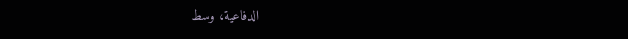الدفاعية، وسط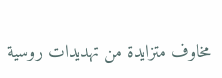مخاوف متزايدة من تهديدات روسية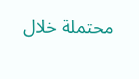محتملة خلال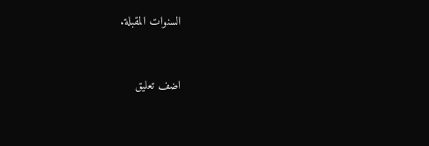السنوات المقبلة.



اضف تعليق